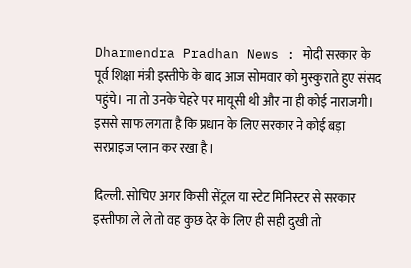Dharmendra Pradhan News : मोदी सरकार के पूर्व शिक्षा मंत्री इस्तीफे के बाद आज सोमवार को मुस्कुराते हुए संसद पहुंचे। ना तो उनके चेहरे पर मायूसी थी और ना ही कोई नाराजगी। इससे साफ लगता है कि प्रधान के लिए सरकार ने कोई बड़ा सरप्राइज प्लान कर रखा है।

दिल्ली. सोचिए अगर किसी सेंट्रल या स्टेट मिनिस्टर से सरकार इस्तीफा ले ले तो वह कुछ देर के लिए ही सही दुखी तो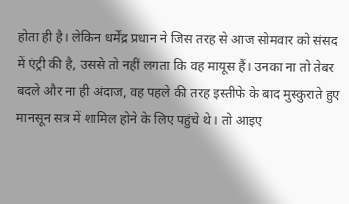होता ही है। लेकिन धर्मेंद्र प्रधान ने जिस तरह से आज सोमवार को संसद में एंट्री की है, उससे तो नहीं लगता कि वह मायूस हैं। उनका ना तो तेबर बदले और ना ही अंदाज, वह पहले की तरह इस्तीफे के बाद मुस्कुराते हुए मानसून सत्र में शामिल होने के लिए पहुंचे थे। तो आइए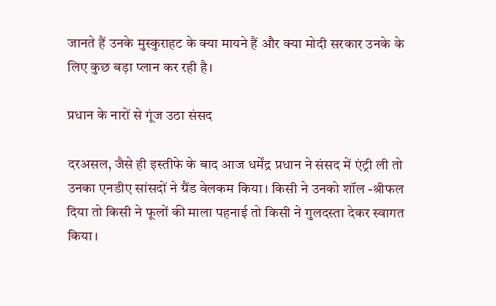जानते हैं उनके मुस्कुराहट के क्या मायने हैं और क्या मोदी सरकार उनके के लिए कुछ बड़ा प्लान कर रही है।

प्रधान के नारों से गूंज उठा संसद

दरअसल, जैसे ही इस्तीफे के बाद आज धर्मेंद्र प्रधान ने संसद में एंट्री ली तो उनका एनडीए सांसदों ने ग्रैंड वेलकम किया। किसी ने उनको शॉल -श्रीफल दिया तो किसी ने फूलों की माला पहनाई तो किसी ने गुलदस्ता देकर स्वागत किया।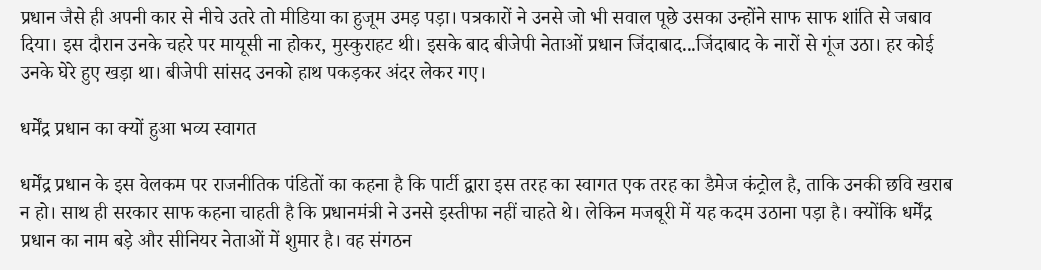प्रधान जैसे ही अपनी कार से नीचे उतरे तो मीडिया का हुजूम उमड़ पड़ा। पत्रकारों ने उनसे जो भी सवाल पूछे उसका उन्होंने साफ साफ शांति से जबाव दिया। इस दौरान उनके चहरे पर मायूसी ना होकर, मुस्कुराहट थी। इसके बाद बीजेपी नेताओं प्रधान जिंदाबाद...जिंदाबाद के नारों से गूंज उठा। हर कोई उनके घेरे हुए खड़ा था। बीजेपी सांसद उनको हाथ पकड़कर अंदर लेकर गए।

धर्मेंद्र प्रधान का क्यों हुआ भव्य स्वागत

धर्मेंद्र प्रधान के इस वेलकम पर राजनीतिक पंडितों का कहना है कि पार्टी द्वारा इस तरह का स्वागत एक तरह का डैमेज कंट्रोल है, ताकि उनकी छवि खराब न हो। साथ ही सरकार साफ कहना चाहती है कि प्रधानमंत्री ने उनसे इस्तीफा नहीं चाहते थे। लेकिन मजबूरी में यह कदम उठाना पड़ा है। क्योंकि धर्मेंद्र प्रधान का नाम बड़े और सीनियर नेताओं में शुमार है। वह संगठन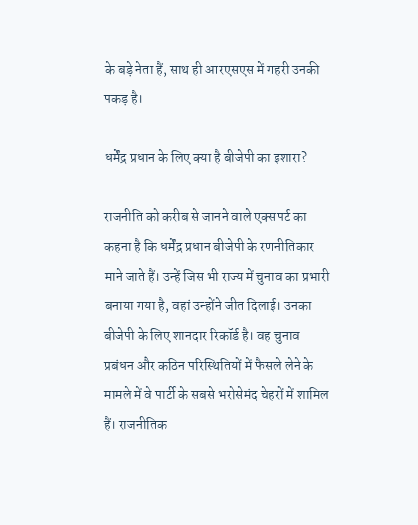के बड़े नेता हैं, साथ ही आरएसएस में गहरी उनकी पकड़ है।

धर्मेंद्र प्रधान के लिए क्या है बीजेपी का इशारा?

राजनीति को करीब से जानने वाले एक्सपर्ट का कहना है कि धर्मेंद्र प्रधान बीजेपी के रणनीतिकार माने जाते हैं। उन्हें जिस भी राज्य में चुनाव का प्रभारी बनाया गया है, वहां उन्होंने जीत दिलाई। उनका बीजेपी के लिए शानदार रिकॉर्ड है। वह चुनाव प्रबंधन और कठिन परिस्थितियों में फैसले लेने के मामले में वे पार्टी के सबसे भरोसेमंद चेहरों में शामिल हैं। राजनीतिक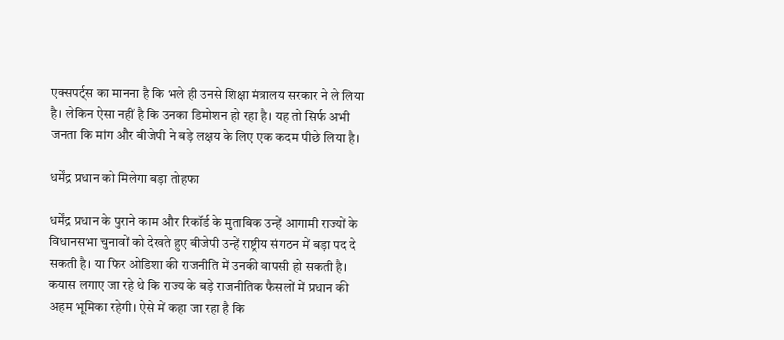एक्सपर्ट्स का मानना है कि भले ही उनसे शिक्षा मंत्रालय सरकार ने ले लिया है। लेकिन ऐसा नहीं है कि उनका डिमोशन हो रहा है। यह तो सिर्फ अभी जनता कि मांग और बीजेपी ने बड़े लक्षय के लिए एक कदम पीछे लिया है।

धर्मेंद्र प्रधान को मिलेगा बड़ा तोहफा

धर्मेंद्र प्रधान के पुराने काम और रिकॉर्ड के मुताबिक उन्हें आगामी राज्यों के विधानसभा चुनावों को देखते हुए बीजेपी उन्हें राष्ट्रीय संगठन में बड़ा पद दे सकती है। या फिर ओडिशा की राजनीति में उनकी वापसी हो सकती है। कयास लगाए जा रहे थे कि राज्य के बड़े राजनीतिक फैसलों में प्रधान की अहम भूमिका रहेगी। ऐसे में कहा जा रहा है कि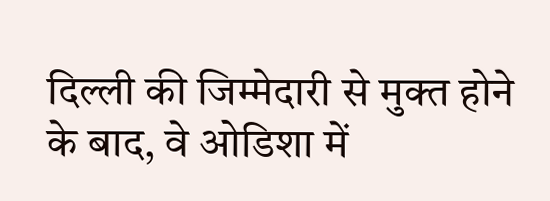दिल्ली की जिम्मेदारी से मुक्त होने के बाद, वे ओडिशा में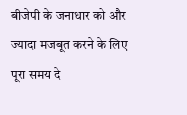बीजेपी के जनाधार को और ज्यादा मजबूत करने के लिए पूरा समय दे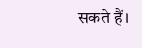सकते हैं।